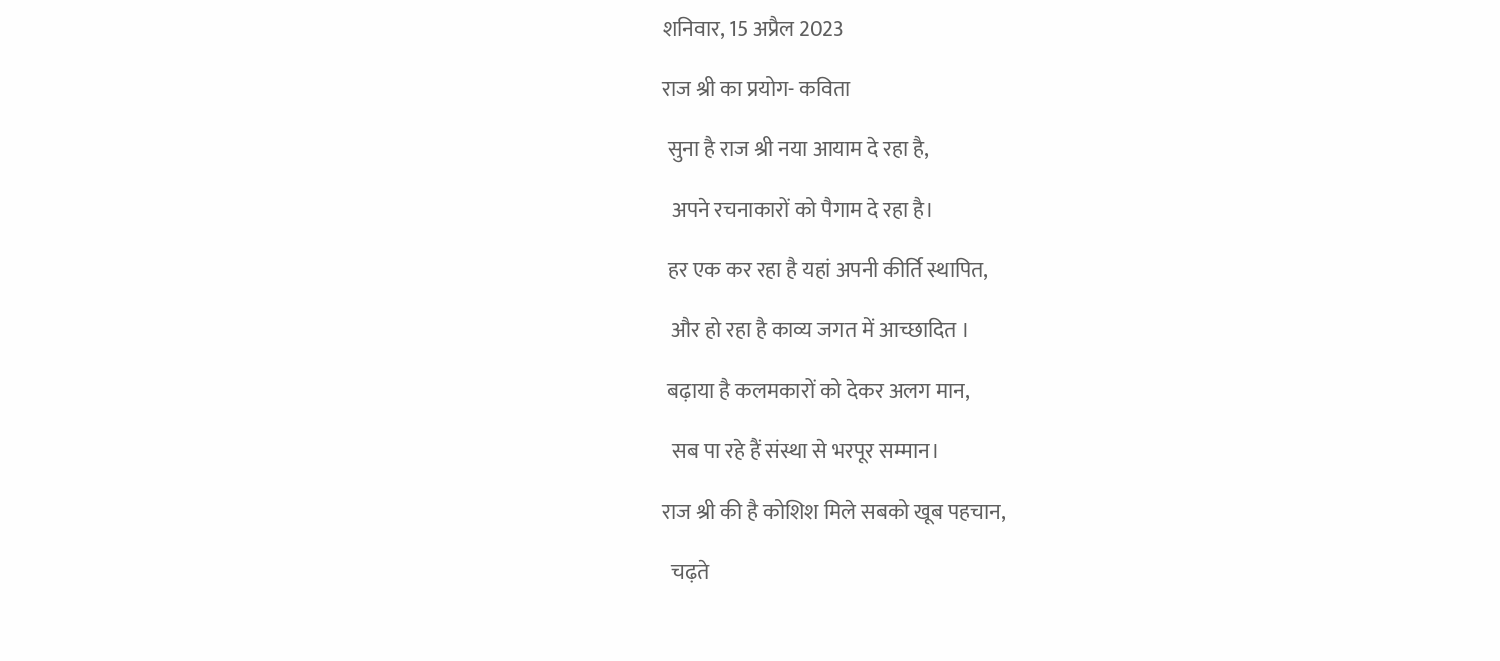शनिवार, 15 अप्रैल 2023

राज श्री का प्रयोग- कविता

 सुना है राज श्री नया आयाम दे रहा है,

  अपने रचनाकारों को पैगाम दे रहा है।

 हर एक कर रहा है यहां अपनी कीर्ति स्थापित,

  और हो रहा है काव्य जगत में आच्छादित ।

 बढ़ाया है कलमकारों को देकर अलग मान,

  सब पा रहे हैं संस्था से भरपूर सम्मान।

राज श्री की है कोशिश मिले सबको खूब पहचान,

  चढ़ते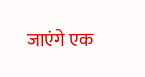जाएंगे एक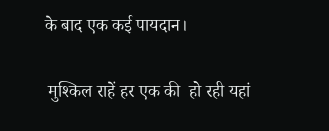के बाद एक कई पायदान।

 मुश्किल राहें हर एक की  हो रही यहां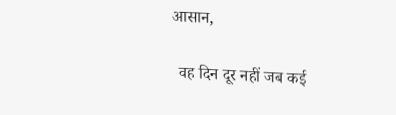आसान,

  वह दिन दूर नहीं जब कई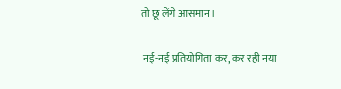तो छू लेंगे आसमान।

 नई-नई प्रतियोगिता कर, कर रही नया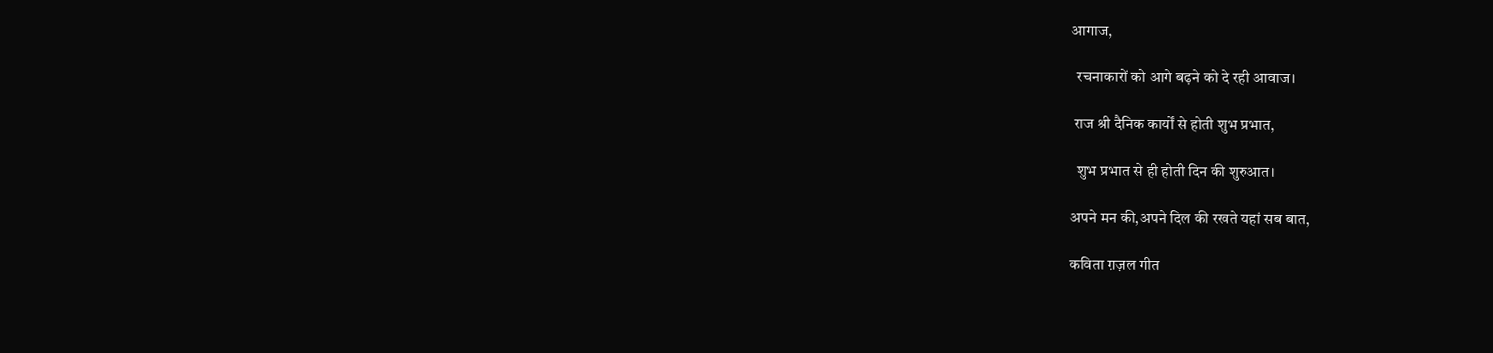आगाज,

  रचनाकारों को आगे बढ़ने को दे रही आवाज।

 राज श्री दैनिक कार्यों से होती शुभ प्रभात,

  शुभ प्रभात से ही होती दिन की शुरुआत।

अपने मन की,अपने दिल की रखते यहां सब बात,

कविता ग़ज़ल गीत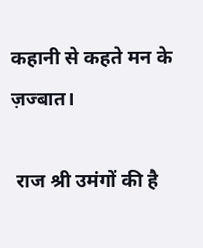कहानी से कहते मन के ज़ज्बात।

 राज श्री उमंगों की है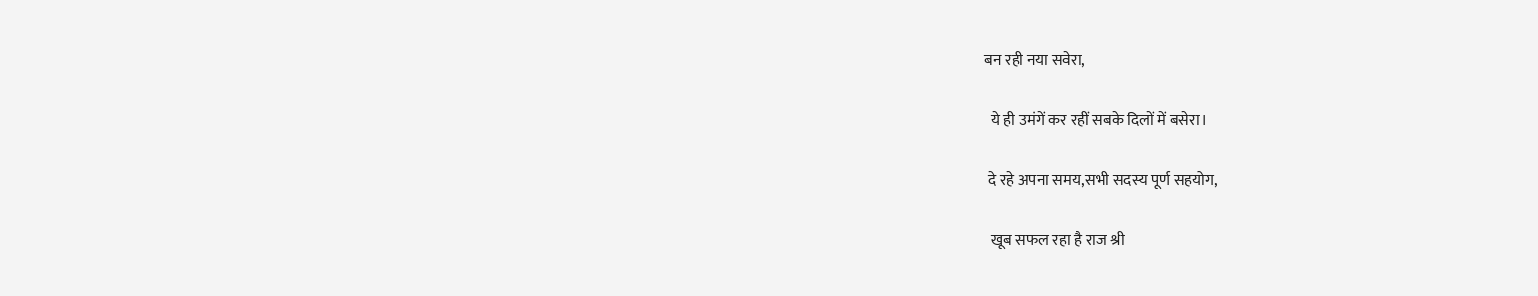बन रही नया सवेरा,

  ये ही उमंगें कर रहीं सबके दिलों में बसेरा।

 दे रहे अपना समय,सभी सदस्य पूर्ण सहयोग,

  खूब सफल रहा है राज श्री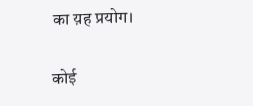का य़ह प्रयोग।

कोई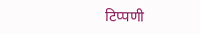टिप्पणी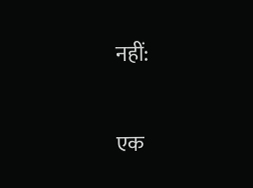नहीं:

एक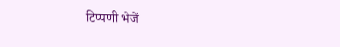टिप्पणी भेजें